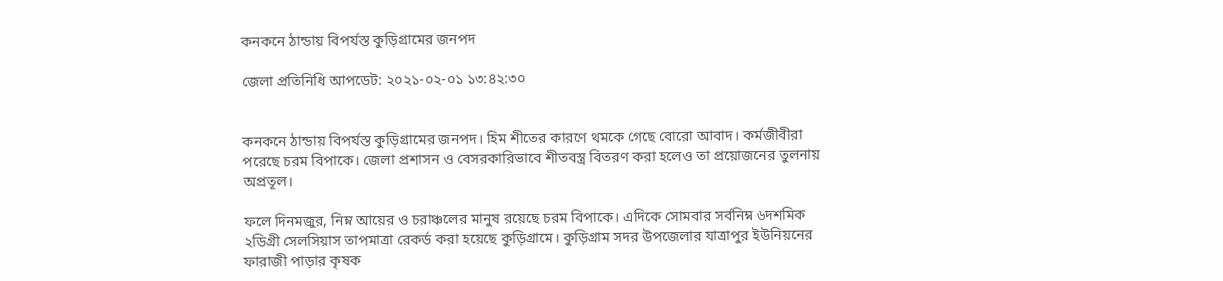কনকনে ঠান্ডায় বিপর্যস্ত কুড়িগ্রামের জনপদ

জেলা প্রতিনিধি আপডেট: ২০২১-০২-০১ ১৩:৪২:৩০


কনকনে ঠান্ডায় বিপর্যস্ত কুড়িগ্রামের জনপদ। হিম শীতের কারণে থমকে গেছে বোরো আবাদ। কর্মজীবীরা পরেছে চরম বিপাকে। জেলা প্রশাসন ও বেসরকারিভাবে শীতবস্ত্র বিতরণ করা হলেও তা প্রয়োজনের তুলনায় অপ্রতূল।

ফলে দিনমজুর, নিম্ন আয়ের ও চরাঞ্চলের মানুষ রয়েছে চরম বিপাকে। এদিকে সোমবার সর্বনিম্ন ৬দশমিক ২ডিগ্রী সেলসিয়াস তাপমাত্রা রেকর্ড করা হয়েছে কুড়িগ্রামে। কুড়িগ্রাম সদর উপজেলার যাত্রাপুর ইউনিয়নের ফারাজী পাড়ার কৃষক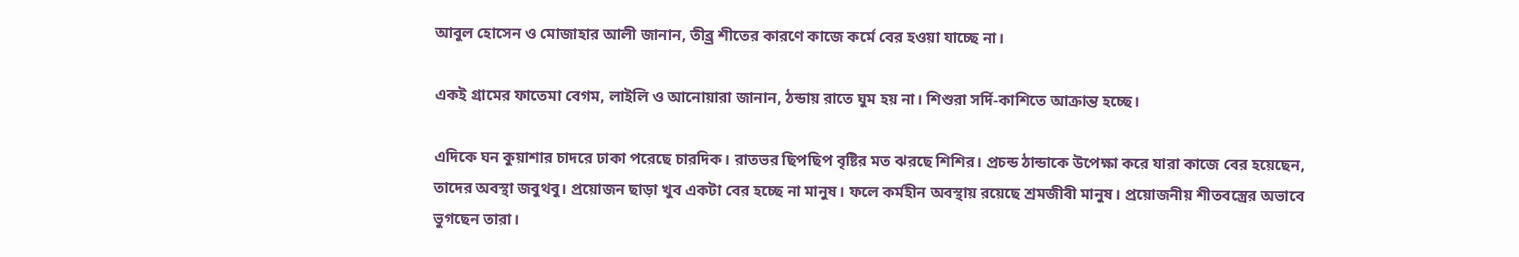আবুল হোসেন ও মোজাহার আলী জানান, তীব্র্র শীতের কারণে কাজে কর্মে বের হওয়া যাচ্ছে না।

একই গ্রামের ফাতেমা বেগম, লাইলি ও আনোয়ারা জানান, ঠন্ডায় রাতে ঘুম হয় না। শিশুরা সর্দি-কাশিতে আক্রান্ত হচ্ছে।

এদিকে ঘন কুয়াশার চাদরে ঢাকা পরেছে চারদিক। রাতভর ছিপছিপ বৃষ্টির মত ঝরছে শিশির। প্রচন্ড ঠান্ডাকে উপেক্ষা করে যারা কাজে বের হয়েছেন, তাদের অবস্থা জবুথবু। প্রয়োজন ছাড়া খুব একটা বের হচ্ছে না মানুষ। ফলে কর্মহীন অবস্থায় রয়েছে শ্রমজীবী মানুষ। প্রয়োজনীয় শীতবস্ত্রের অভাবে ভুগছেন তারা।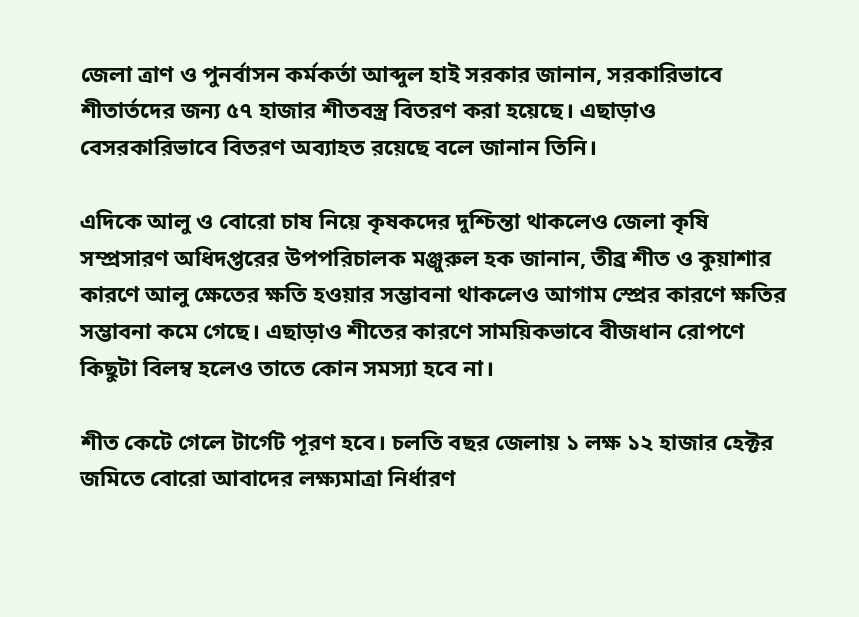জেলা ত্রাণ ও পুনর্বাসন কর্মকর্তা আব্দুল হাই সরকার জানান, সরকারিভাবে শীতার্তদের জন্য ৫৭ হাজার শীতবস্ত্র বিতরণ করা হয়েছে। এছাড়াও বেসরকারিভাবে বিতরণ অব্যাহত রয়েছে বলে জানান তিনি।

এদিকে আলু ও বোরো চাষ নিয়ে কৃষকদের দুশ্চিন্তা থাকলেও জেলা কৃষি সম্প্রসারণ অধিদপ্তরের উপপরিচালক মঞ্জুরুল হক জানান, তীব্র শীত ও কুয়াশার কারণে আলু ক্ষেতের ক্ষতি হওয়ার সম্ভাবনা থাকলেও আগাম স্প্রের কারণে ক্ষতির সম্ভাবনা কমে গেছে। এছাড়াও শীতের কারণে সাময়িকভাবে বীজধান রোপণে কিছুটা বিলম্ব হলেও তাতে কোন সমস্যা হবে না।

শীত কেটে গেলে টার্গেট পূরণ হবে। চলতি বছর জেলায় ১ লক্ষ ১২ হাজার হেক্টর জমিতে বোরো আবাদের লক্ষ্যমাত্রা নির্ধারণ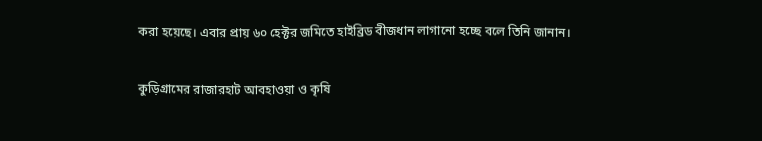করা হয়েছে। এবার প্রায় ৬০ হেক্টর জমিতে হাইব্রিড বীজধান লাগানো হচ্ছে বলে তিনি জানান।

কুড়িগ্রামের রাজারহাট আবহাওয়া ও কৃষি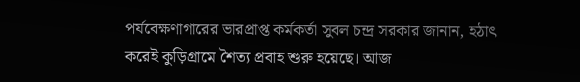পর্যবেক্ষণাগারের ভারপ্রাপ্ত কর্মকর্তা সুবল চন্দ্র সরকার জানান, হঠাৎ করেই কুড়িগ্রামে শৈত্য প্রবাহ শুরু হয়েছে। আজ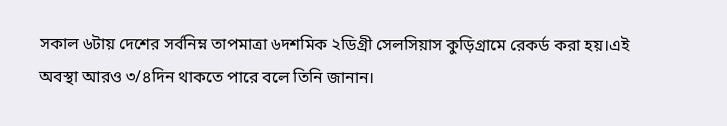সকাল ৬টায় দেশের সর্বনিম্ন তাপমাত্রা ৬দশমিক ২ডিগ্রী সেলসিয়াস কুড়িগ্রামে রেকর্ড করা হয়।এই অবস্থা আরও ৩/৪দিন থাকতে পারে বলে তিনি জানান।